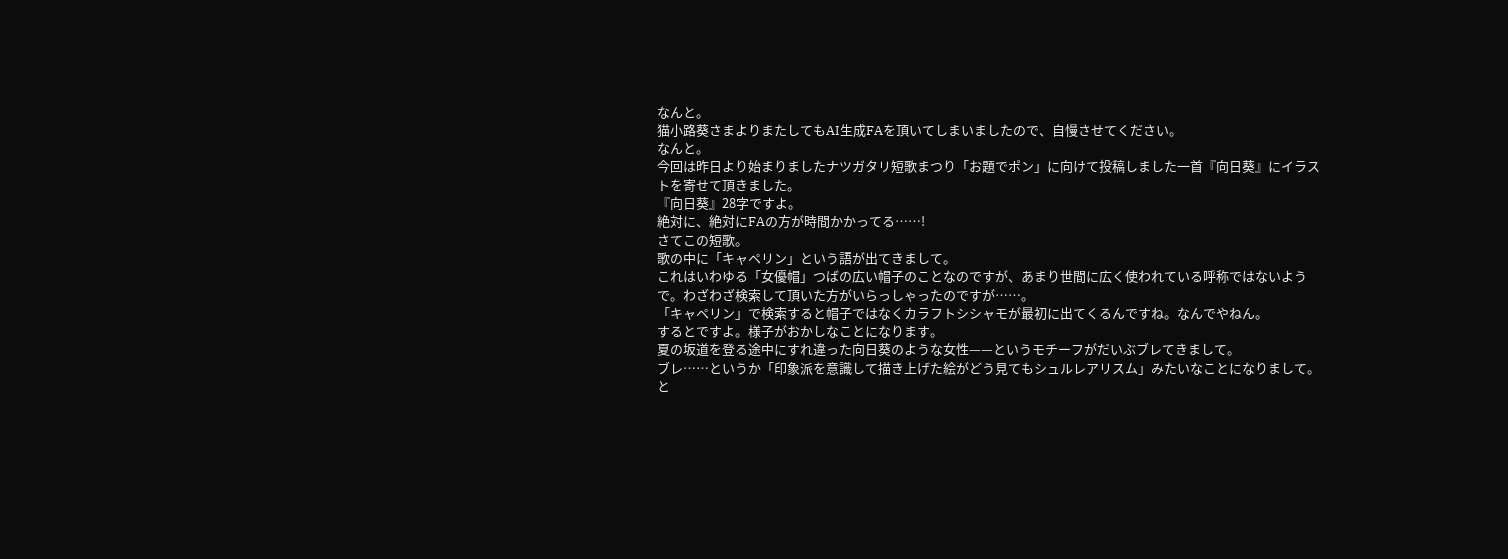なんと。
猫小路葵さまよりまたしてもAI生成FAを頂いてしまいましたので、自慢させてください。
なんと。
今回は昨日より始まりましたナツガタリ短歌まつり「お題でポン」に向けて投稿しました一首『向日葵』にイラストを寄せて頂きました。
『向日葵』28字ですよ。
絶対に、絶対にFAの方が時間かかってる……!
さてこの短歌。
歌の中に「キャペリン」という語が出てきまして。
これはいわゆる「女優帽」つばの広い帽子のことなのですが、あまり世間に広く使われている呼称ではないようで。わざわざ検索して頂いた方がいらっしゃったのですが……。
「キャペリン」で検索すると帽子ではなくカラフトシシャモが最初に出てくるんですね。なんでやねん。
するとですよ。様子がおかしなことになります。
夏の坂道を登る途中にすれ違った向日葵のような女性——というモチーフがだいぶブレてきまして。
ブレ……というか「印象派を意識して描き上げた絵がどう見てもシュルレアリスム」みたいなことになりまして。
と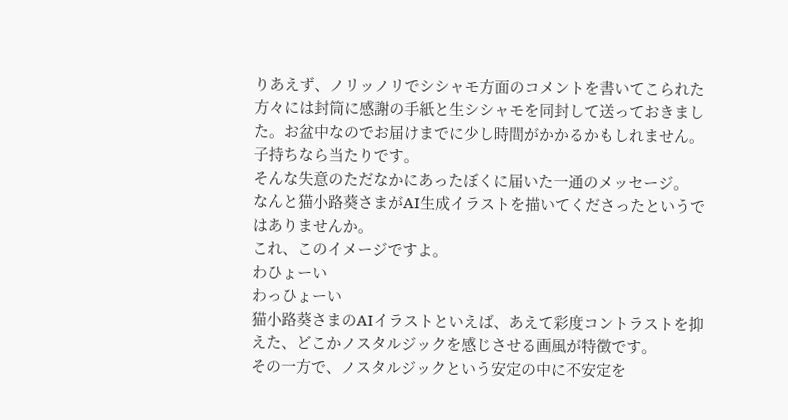りあえず、ノリッノリでシシャモ方面のコメントを書いてこられた方々には封筒に感謝の手紙と生シシャモを同封して送っておきました。お盆中なのでお届けまでに少し時間がかかるかもしれません。
子持ちなら当たりです。
そんな失意のただなかにあったぼくに届いた一通のメッセージ。
なんと猫小路葵さまがAI生成イラストを描いてくださったというではありませんか。
これ、このイメージですよ。
わひょーい
わっひょーい
猫小路葵さまのAIイラストといえば、あえて彩度コントラストを抑えた、どこかノスタルジックを感じさせる画風が特徴です。
その一方で、ノスタルジックという安定の中に不安定を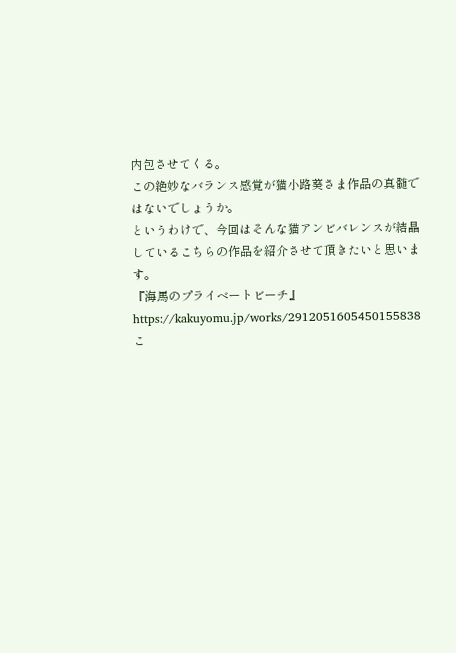内包させてくる。
この絶妙なバランス感覚が猫小路葵さま作品の真髄ではないでしょうか。
というわけで、今回はそんな猫アンビバレンスが結晶しているこちらの作品を紹介させて頂きたいと思います。
『海馬のプライベートビーチ』
https://kakuyomu.jp/works/2912051605450155838こ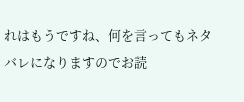れはもうですね、何を言ってもネタバレになりますのでお読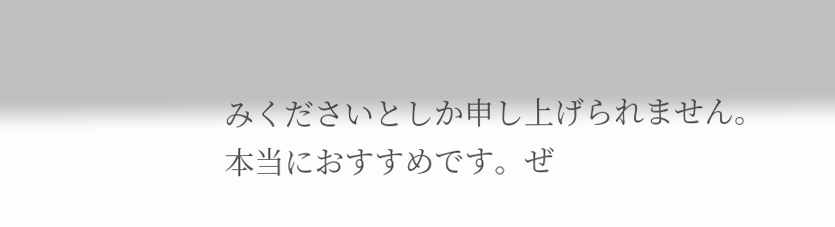みくださいとしか申し上げられません。
本当におすすめです。ぜ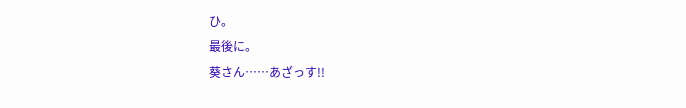ひ。
最後に。
葵さん……あざっす!!